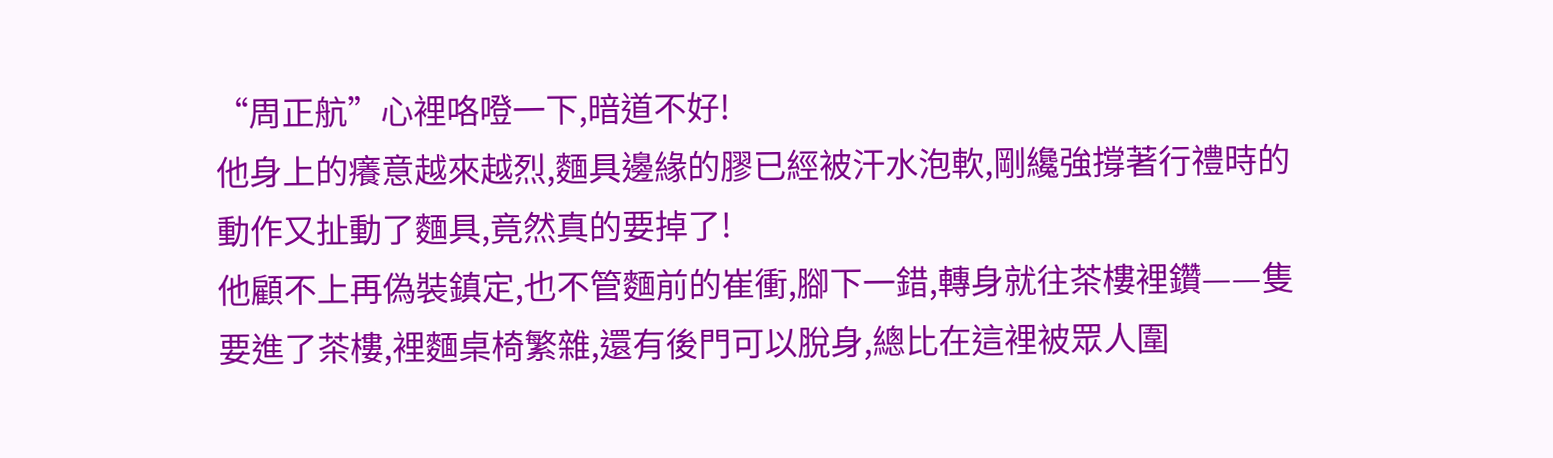“周正航”心裡咯噔一下,暗道不好!
他身上的癢意越來越烈,麵具邊緣的膠已經被汗水泡軟,剛纔強撐著行禮時的動作又扯動了麵具,竟然真的要掉了!
他顧不上再偽裝鎮定,也不管麵前的崔衝,腳下一錯,轉身就往茶樓裡鑽——隻要進了茶樓,裡麵桌椅繁雜,還有後門可以脫身,總比在這裡被眾人圍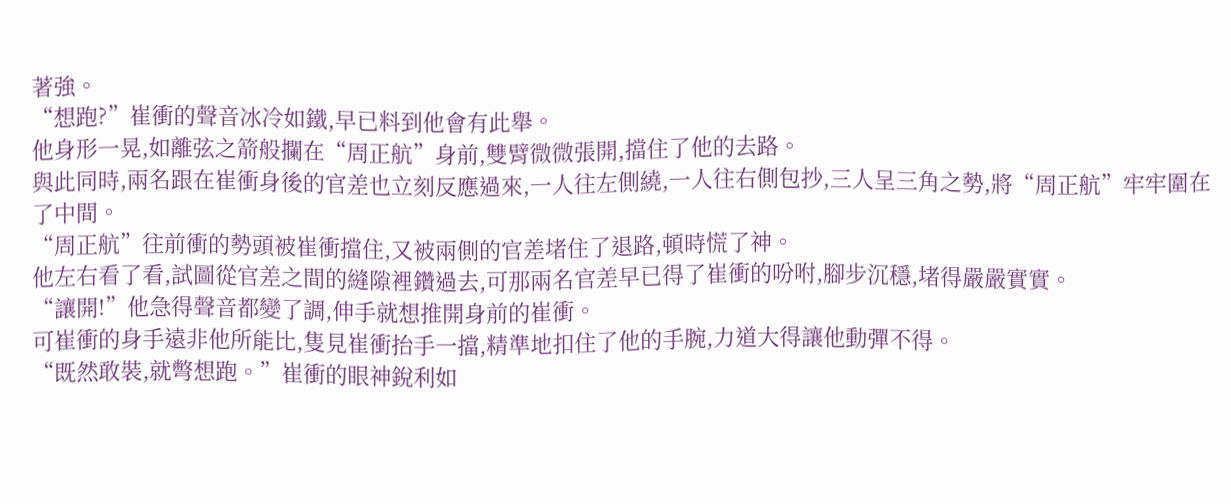著強。
“想跑?”崔衝的聲音冰冷如鐵,早已料到他會有此舉。
他身形一晃,如離弦之箭般攔在“周正航”身前,雙臂微微張開,擋住了他的去路。
與此同時,兩名跟在崔衝身後的官差也立刻反應過來,一人往左側繞,一人往右側包抄,三人呈三角之勢,將“周正航”牢牢圍在了中間。
“周正航”往前衝的勢頭被崔衝擋住,又被兩側的官差堵住了退路,頓時慌了神。
他左右看了看,試圖從官差之間的縫隙裡鑽過去,可那兩名官差早已得了崔衝的吩咐,腳步沉穩,堵得嚴嚴實實。
“讓開!”他急得聲音都變了調,伸手就想推開身前的崔衝。
可崔衝的身手遠非他所能比,隻見崔衝抬手一擋,精準地扣住了他的手腕,力道大得讓他動彈不得。
“既然敢裝,就彆想跑。”崔衝的眼神銳利如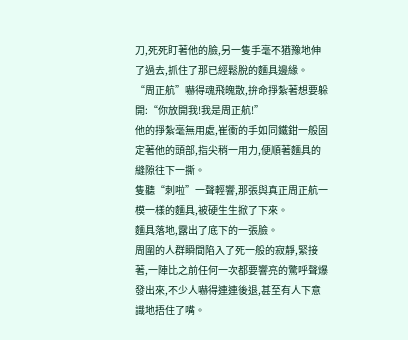刀,死死盯著他的臉,另一隻手毫不猶豫地伸了過去,抓住了那已經鬆脫的麵具邊緣。
“周正航”嚇得魂飛魄散,拚命掙紮著想要躲開:“你放開我!我是周正航!”
他的掙紮毫無用處,崔衝的手如同鐵鉗一般固定著他的頭部,指尖稍一用力,便順著麵具的縫隙往下一撕。
隻聽“刺啦”一聲輕響,那張與真正周正航一模一樣的麵具,被硬生生掀了下來。
麵具落地,露出了底下的一張臉。
周圍的人群瞬間陷入了死一般的寂靜,緊接著,一陣比之前任何一次都要響亮的驚呼聲爆發出來,不少人嚇得連連後退,甚至有人下意識地捂住了嘴。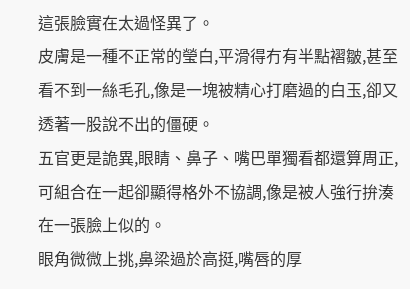這張臉實在太過怪異了。
皮膚是一種不正常的瑩白,平滑得冇有半點褶皺,甚至看不到一絲毛孔,像是一塊被精心打磨過的白玉,卻又透著一股說不出的僵硬。
五官更是詭異,眼睛、鼻子、嘴巴單獨看都還算周正,可組合在一起卻顯得格外不協調,像是被人強行拚湊在一張臉上似的。
眼角微微上挑,鼻梁過於高挺,嘴唇的厚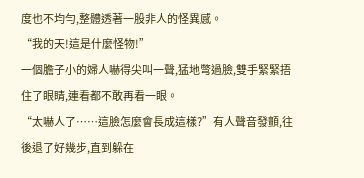度也不均勻,整體透著一股非人的怪異感。
“我的天!這是什麼怪物!”
一個膽子小的婦人嚇得尖叫一聲,猛地彆過臉,雙手緊緊捂住了眼睛,連看都不敢再看一眼。
“太嚇人了……這臉怎麼會長成這樣?”有人聲音發顫,往後退了好幾步,直到躲在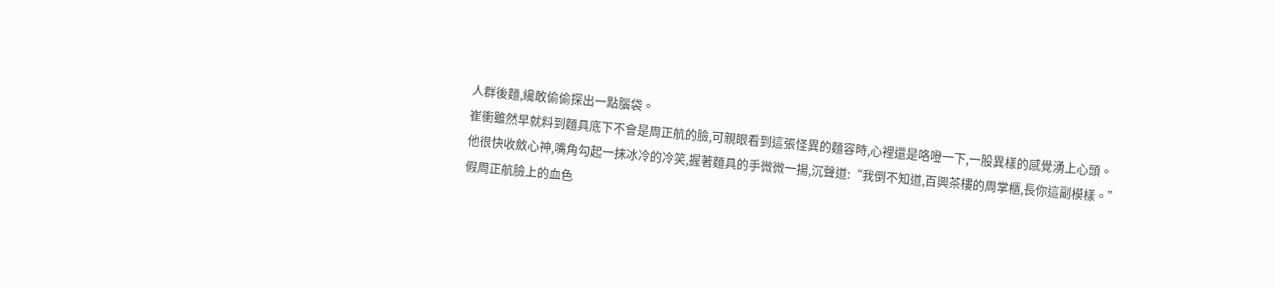人群後麵,纔敢偷偷探出一點腦袋。
崔衝雖然早就料到麵具底下不會是周正航的臉,可親眼看到這張怪異的麵容時,心裡還是咯噔一下,一股異樣的感覺湧上心頭。
他很快收斂心神,嘴角勾起一抹冰冷的冷笑,握著麵具的手微微一揚,沉聲道:“我倒不知道,百興茶樓的周掌櫃,長你這副模樣。”
假周正航臉上的血色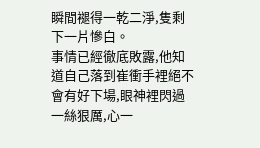瞬間褪得一乾二淨,隻剩下一片慘白。
事情已經徹底敗露,他知道自己落到崔衝手裡絕不會有好下場,眼神裡閃過一絲狠厲,心一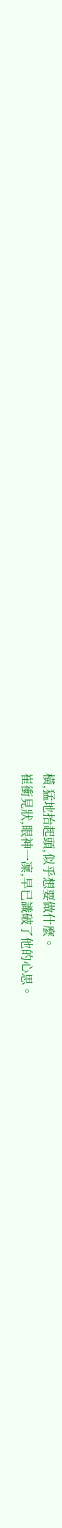橫,猛地抬起頭,似乎想要做什麼。
崔衝見狀,眼神一凜,早已識破了他的心思。